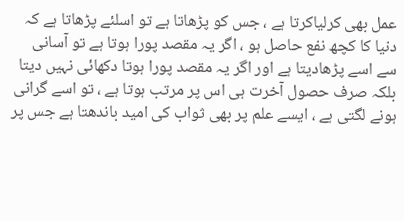عمل بھی کرلیاکرتا ہے ، جس کو پڑھاتا ہے تو اسلئے پڑھاتا ہے کہ دنیا کا کچھ نفع حاصل ہو ، اگر یہ مقصد پورا ہوتا ہے تو آسانی سے اسے پڑھادیتا ہے اور اگر یہ مقصد پورا ہوتا دکھائی نہیں دیتا بلکہ صرف حصول آخرت ہی اس پر مرتب ہوتا ہے ، تو اسے گرانی ہونے لگتی ہے ، ایسے علم پر بھی ثواب کی امید باندھتا ہے جس پر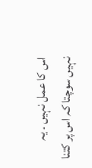اس کا عمل نہیں ۔ یہ نہیں سوچتا کہ اس پر کتنا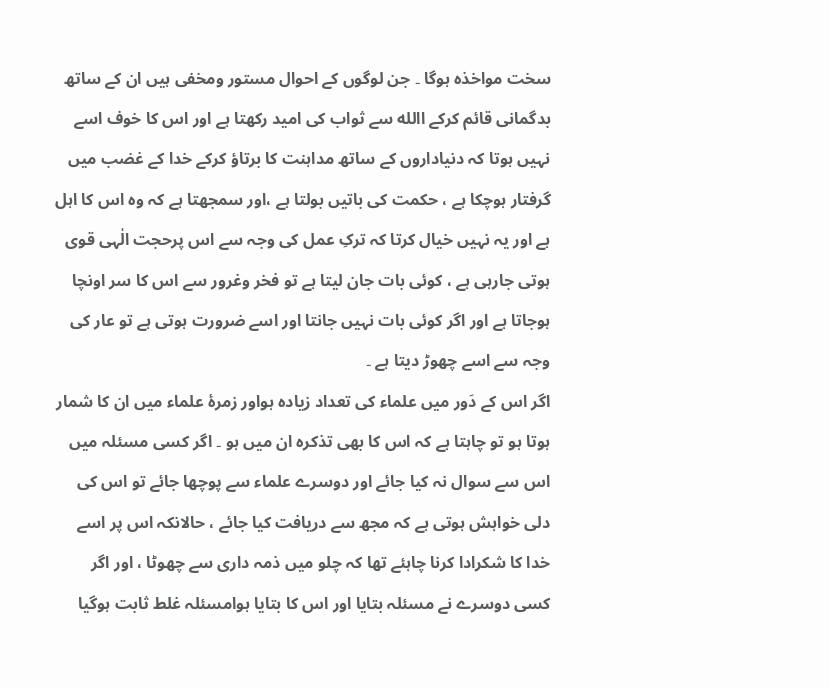سخت مواخذہ ہوگا ۔ جن لوگوں کے احوال مستور ومخفی ہیں ان کے ساتھ بدگمانی قائم کرکے االله سے ثواب کی امید رکھتا ہے اور اس کا خوف اسے نہیں ہوتا کہ دنیاداروں کے ساتھ مداہنت کا برتاؤ کرکے خدا کے غضب میں گرفتار ہوچکا ہے ، حکمت کی باتیں بولتا ہے ،اور سمجھتا ہے کہ وہ اس کا اہل ہے اور یہ نہیں خیال کرتا کہ ترکِ عمل کی وجہ سے اس پرحجت الٰہی قوی ہوتی جارہی ہے ، کوئی بات جان لیتا ہے تو فخر وغرور سے اس کا سر اونچا ہوجاتا ہے اور اگر کوئی بات نہیں جانتا اور اسے ضرورت ہوتی ہے تو عار کی وجہ سے اسے چھوڑ دیتا ہے ۔
اگر اس کے دَور میں علماء کی تعداد زیادہ ہواور زمرۂ علماء میں ان کا شمار ہوتا ہو تو چاہتا ہے کہ اس کا بھی تذکرہ ان میں ہو ۔ اگر کسی مسئلہ میں اس سے سوال نہ کیا جائے اور دوسرے علماء سے پوچھا جائے تو اس کی دلی خواہش ہوتی ہے کہ مجھ سے دریافت کیا جائے ، حالانکہ اس پر اسے خدا کا شکرادا کرنا چاہئے تھا کہ چلو میں ذمہ داری سے چھوٹا ، اور اگر کسی دوسرے نے مسئلہ بتایا اور اس کا بتایا ہوامسئلہ غلط ثابت ہوگیا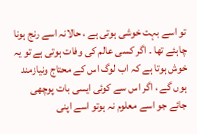تو اسے بہت خوشی ہوتی ہے ، حالانہ اسے رنج ہونا چاہئے تھا ۔ اگر کسی عالم کی وفات ہوتی ہے تو یہ خوش ہوتا ہے کہ اب لوگ اس کے محتاج ونیازمند ہوں گے ، اگر اس سے کوئی ایسی بات پوچھی جائے جو اسے معلوم نہ ہوتو اسے اپنی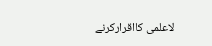لاعلمی کااقرارکرنے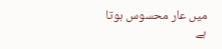میں عار محسوس ہوتا ہے